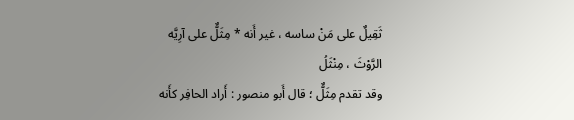ثَقِيلٌ على مَنْ ساسه ، غير أَنه * مِثَلٌّ على آرِيَّه الرَّوْثَ ، مِنْثَلُ
وقد تقدم مِثَلٌّ ؛ قال أَبو منصور : أَراد الحافِر كأَنه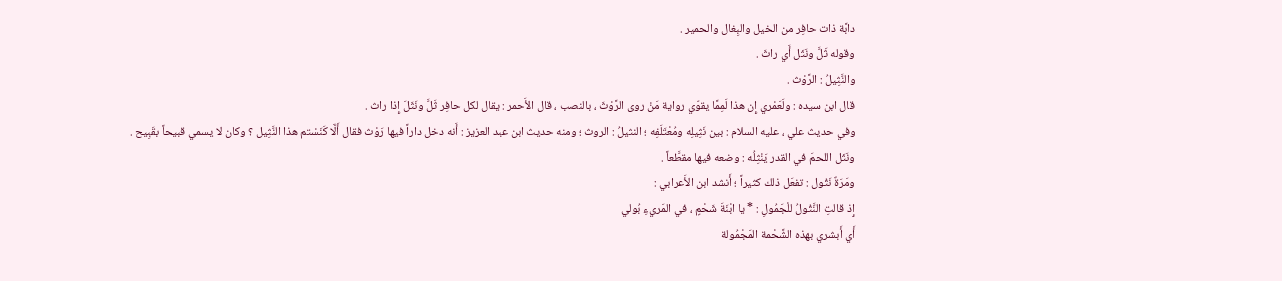دابَّة ذات حافِر من الخيل والبِغال والحمير .
وقوله ثَلَّ ونَثَل أَي راثَ .
والنَّثِيلُ : الرَّوْث .
قال ابن سيده : ولَعَمْري إِن هذا لَمِمَّا يقوّي رواية مَنْ روى الرَّوْثَ ، بالنصب ، قال الأَحمر : يقال لكل حافِر ثَلَّ ونَثَلَ إِذا راث .
وفي حديث علي ، عليه السلام : بين نَثِيلِه ومُعْتَلَفِه ؛ النثيلُ : الروث ؛ ومنه حديث ابن عبد العزيز : أَنه دخل داراً فيها رَوْث فقال أَلَّا كَنَسْتم هذا النَّثِيل ؟ وكان لا يسمي قبيحاً بقَبِيح .
ونَثَل اللحمَ في القدر يَنْثِلُه : وضعه فيها مقطَّعاً .
ومَرَةٌ نَثُول : تفعَل ذلك كثيراً ؛ أَنشد ابن الأَعرابي :
إِذ قالتِ النَّثُولُ للْجَمُولِ : * يا ابْنَةَ شَحْمٍ ، في المَريءِ بُولي
أَي أَبشري بهذه الشَّحْمة المَجْمُولة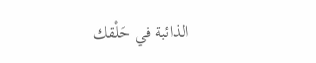الذائبة في حَلْقك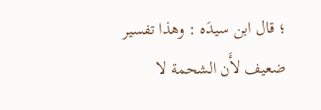؛ قال ابن سيدَه : وهذا تفسير ضعيف لأَن الشحمة لا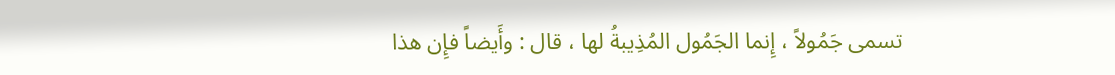تسمى جَمُولاً ، إِنما الجَمُول المُذِيبةُ لها ، قال : وأَيضاً فإِن هذا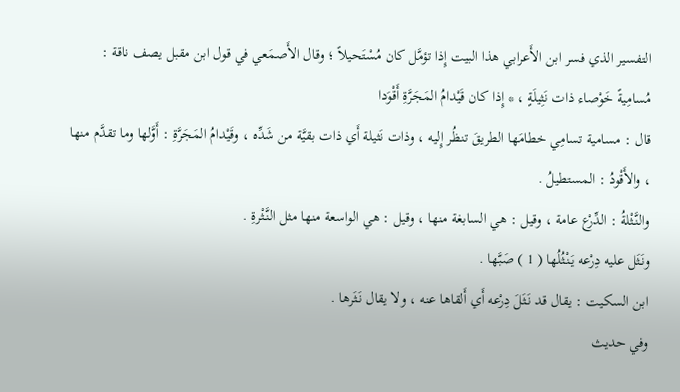التفسير الذي فسر ابن الأَعرابي هذا البيت إِذا تؤمَّل كان مُسْتَحيلاً ؛ وقال الأَصمَعي في قول ابن مقبل يصف ناقة :
مُسامِيةً خَوْصاء ذات نَثِيلَةٍ ، * إِذا كان قَيْدامُ المَجَرَّةِ أَقْوَدا
قال : مسامية تسامِي خطامَها الطريقَ تنظُر إِليه ، وذات نَثيلة أَي ذات بقيَّة من شَدِّه ، وقَيْدامُ المَجَرَّةِ : أَوَّلها وما تقدَّم منها ، والأَقْودُ : المستطيلُ .
والنَّثْلةُ : الدِّرْع عامة ، وقيل : هي السابغة منها ، وقيل : هي الواسعة منها مثل النَّثْرةِ .
ونَثَل عليه دِرْعه يَنْثُلُها ( 1 ) صَبَّها .
ابن السكيت : يقال قد نَثَلَ دِرْعه أَي أَلقاها عنه ، ولا يقال نَثَرها .
وفي حديث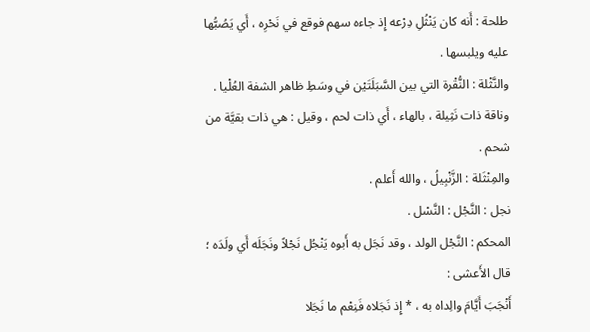طلحة : أَنه كان يَنْثُلِ دِرْعه إِذ جاءه سهم فوقع في نَحْرِه ، أَي يَصُبُّها عليه ويلبسها .
والنَّثْلة : النُّقْرة التي بين السَّبَلَتَيْن في وسَطِ ظاهر الشفة العُلْيا .
وناقة ذات نَثِيلة ، بالهاء ، أَي ذات لحم ، وقيل : هي ذات بقيَّة من شحم .
والمِنْثَلة : الزَّنْبِيلُ ، والله أَعلم .
نجل : النَّجْل : النَّسْل .
المحكم : النَّجْل الولد ، وقد نَجَل به أَبوه يَنْجُل نَجْلاً ونَجَلَه أَي ولَدَه ؛ قال الأَعشى :
أَنْجَبَ أَيَّامَ والِداه به ، * إِذ نَجَلاه فَنِعْم ما نَجَلا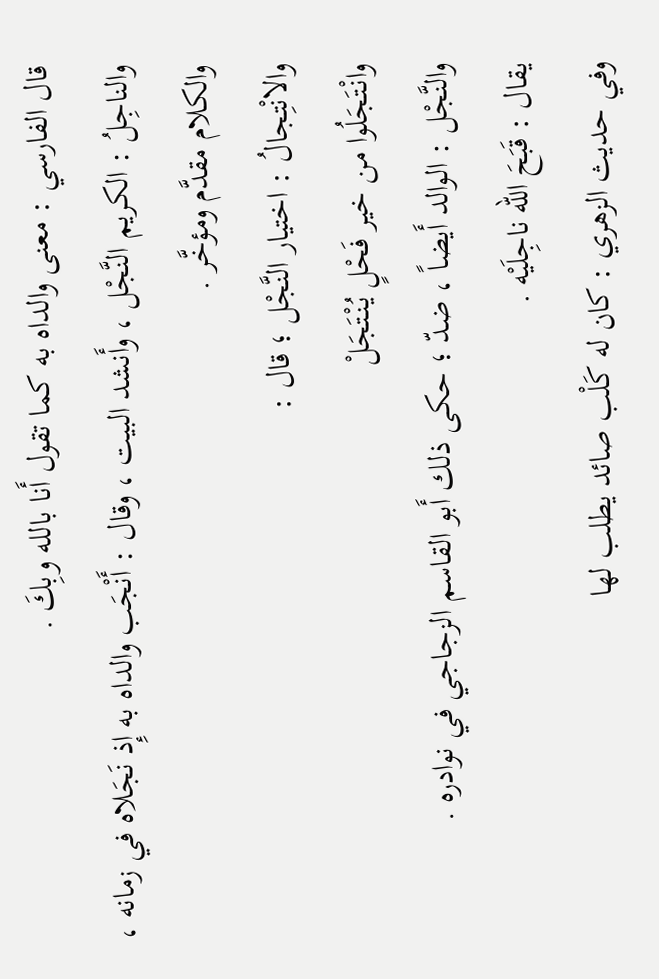قال الفارسي : معنى والداه به كما تقول أَنا بالله وبِكَ .
والناجِلُ : الكريم النَّجْل ، وأَنشد البيت ، وقال : أَنْجَب والداه به إِذ نَجَلاه في زمانه ، والكلام مقدَّم ومؤخَّر .
والانْتِجالُ : اختيار النَّجْل ؛ قال :
وانْتَجَلُوا من خير فَحْلٍ يُنْتَجَلْ
والنَّجْل : الوالد أَيضاً ، ضدّ ؛ حكى ذلك أَبو القاسم الزجاجي في نوادره .
يقال : قَبَحَ الله ناجِلَيْه .
وفي حديث الزهري : كان له كَلْب صائد يطلب لها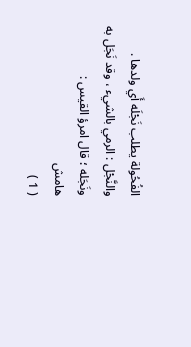الفُحُولة يطلب نَجْلَه أَي ولدها .
والنَّجْل : الرمي بالشيء ، وقد نَجَل به ونَجَله ؛ قال امرؤ القيس :
هامش
( 1 )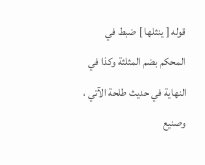قوله [ ينثلها ] ضبط في المحكم بضم المثلثة وكذا في النهاية في حديث طلحة الآتي ، وصنيع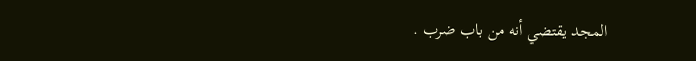المجد يقتضي أنه من باب ضرب .